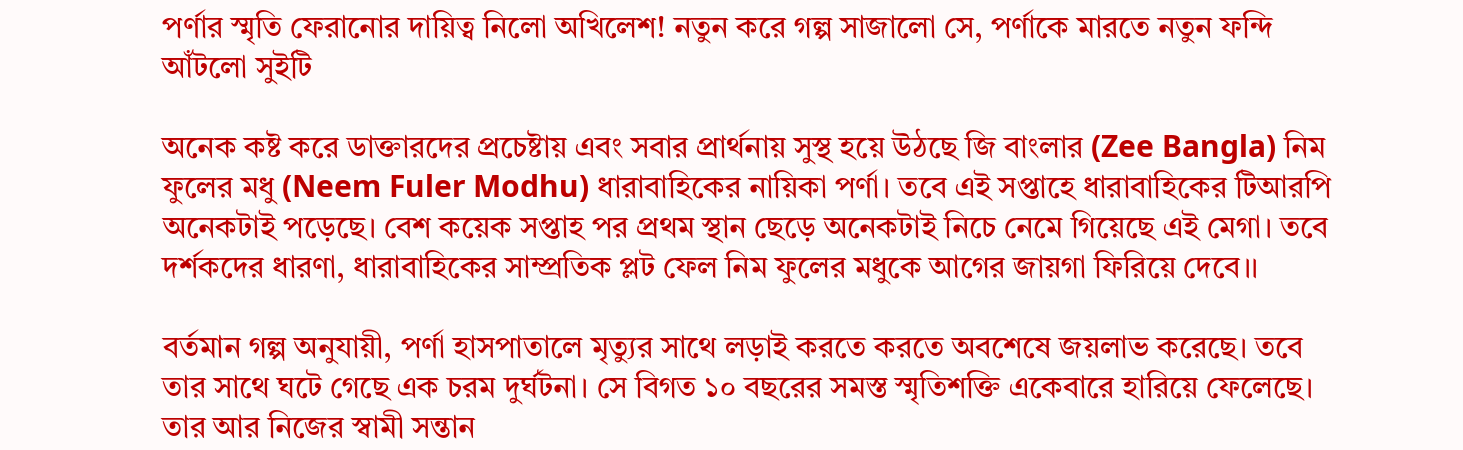পর্ণার স্মৃতি ফেরানোর দায়িত্ব নিলো অখিলেশ! নতুন করে গল্প সাজালো সে, পর্ণাকে মারতে নতুন ফন্দি আঁটলো সুইটি

অনেক কষ্ট করে ডাক্তারদের প্রচেষ্টায় এবং সবার প্রার্থনায় সুস্থ হয়ে উঠছে জি বাংলার (Zee Bangla) নিম ফুলের মধু (Neem Fuler Modhu) ধারাবাহিকের নায়িকা পর্ণা। তবে এই সপ্তাহে ধারাবাহিকের টিআরপি অনেকটাই পড়েছে। বেশ কয়েক সপ্তাহ পর প্রথম স্থান ছেড়ে অনেকটাই নিচে নেমে গিয়েছে এই মেগা। তবে দর্শকদের ধারণা, ধারাবাহিকের সাম্প্রতিক প্লট ফেল নিম ফুলের মধুকে আগের জায়গা ফিরিয়ে দেবে।।

বর্তমান গল্প অনুযায়ী, পর্ণা হাসপাতালে মৃত্যুর সাথে লড়াই করতে করতে অবশেষে জয়লাভ করেছে। তবে তার সাথে ঘটে গেছে এক চরম দুর্ঘটনা। সে বিগত ১০ বছরের সমস্ত স্মৃতিশক্তি একেবারে হারিয়ে ফেলেছে। তার আর নিজের স্বামী সন্তান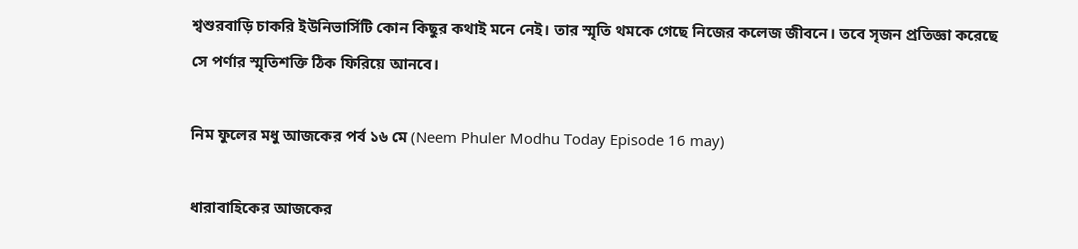শ্বশুরবাড়ি চাকরি ইউনিভার্সিটি কোন কিছুর কথাই মনে নেই। তার স্মৃতি থমকে গেছে নিজের কলেজ জীবনে। তবে সৃজন প্রতিজ্ঞা করেছে সে পর্ণার স্মৃতিশক্তি ঠিক ফিরিয়ে আনবে।

নিম ফুলের মধু আজকের পর্ব ১৬ মে (Neem Phuler Modhu Today Episode 16 may)

ধারাবাহিকের আজকের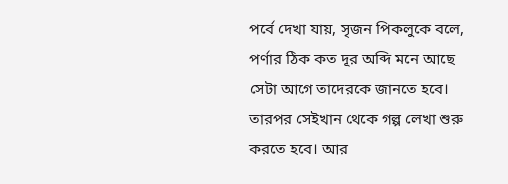পর্বে দেখা যায়, সৃজন পিকলুকে বলে, পর্ণার ঠিক কত দূর অব্দি মনে আছে সেটা আগে তাদেরকে জানতে হবে। তারপর সেইখান থেকে গল্প লেখা শুরু করতে হবে। আর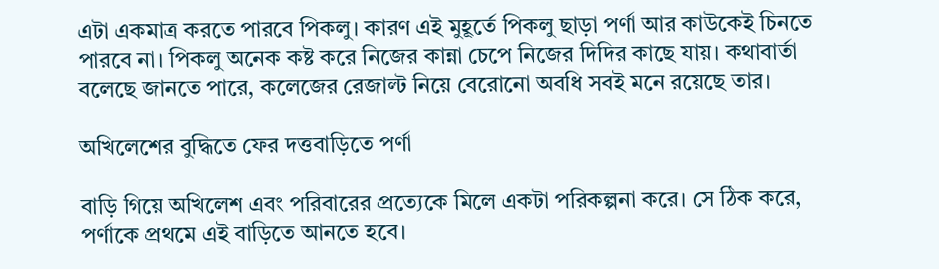এটা একমাত্র করতে পারবে পিকলু। কারণ এই মুহূর্তে পিকলু ছাড়া পর্ণা আর কাউকেই চিনতে পারবে না। পিকলু অনেক কষ্ট করে নিজের কান্না চেপে নিজের দিদির কাছে যায়। কথাবার্তা বলেছে জানতে পারে, কলেজের রেজাল্ট নিয়ে বেরোনো অবধি সবই মনে রয়েছে তার।

অখিলেশের বুদ্ধিতে ফের দত্তবাড়িতে পর্ণা

বাড়ি গিয়ে অখিলেশ এবং পরিবারের প্রত্যেকে মিলে একটা পরিকল্পনা করে। সে ঠিক করে, পর্ণাকে প্রথমে এই বাড়িতে আনতে হবে।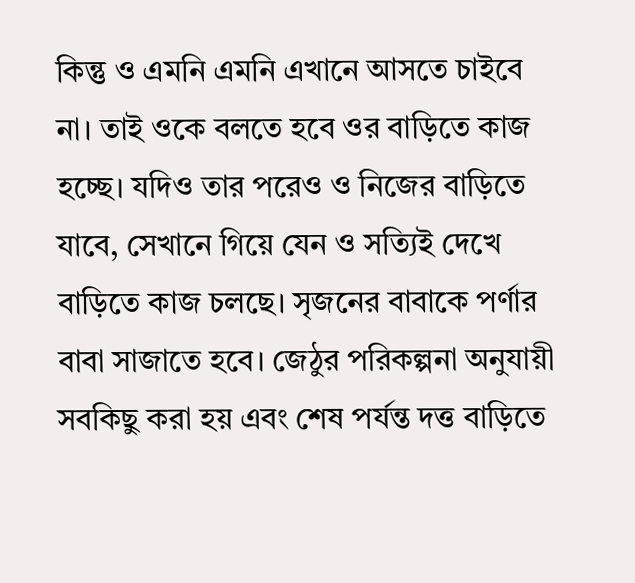কিন্তু ও এমনি এমনি এখানে আসতে চাইবে না। তাই ওকে বলতে হবে ওর বাড়িতে কাজ হচ্ছে। যদিও তার পরেও ও নিজের বাড়িতে যাবে, সেখানে গিয়ে যেন ও সত্যিই দেখে বাড়িতে কাজ চলছে। সৃজনের বাবাকে পর্ণার বাবা সাজাতে হবে। জেঠুর পরিকল্পনা অনুযায়ী সবকিছু করা হয় এবং শেষ পর্যন্ত দত্ত বাড়িতে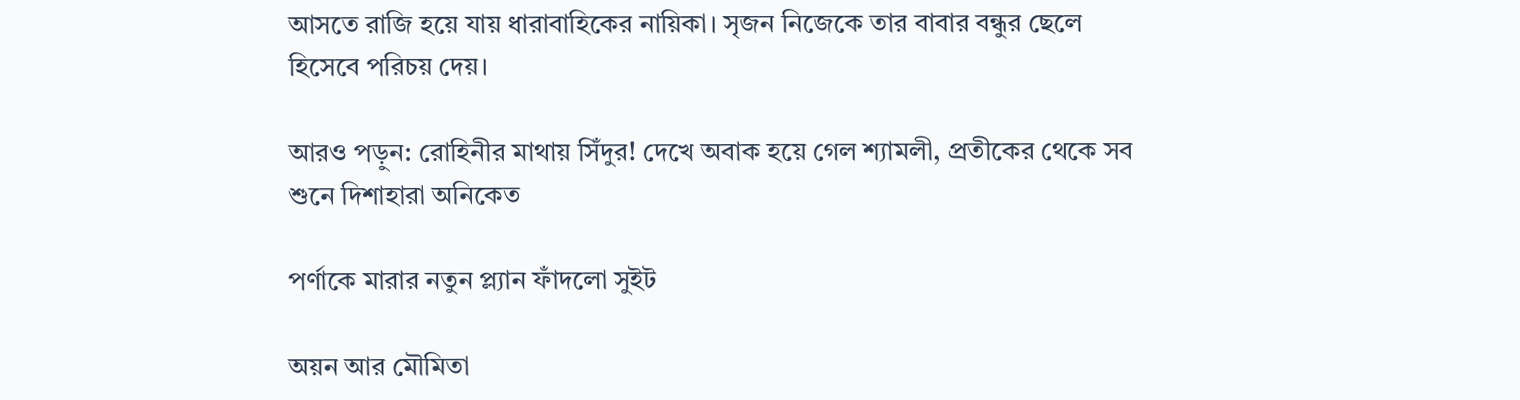আসতে রাজি হয়ে যায় ধারাবাহিকের নায়িকা। সৃজন নিজেকে তার বাবার বন্ধুর ছেলে হিসেবে পরিচয় দেয়।

আরও পড়ুন: রোহিনীর মাথায় সিঁদুর! দেখে অবাক হয়ে গেল শ্যামলী, প্রতীকের থেকে সব শুনে দিশাহারা অনিকেত

পর্ণাকে মারার নতুন প্ল্যান ফাঁদলো সুইট

অয়ন আর মৌমিতা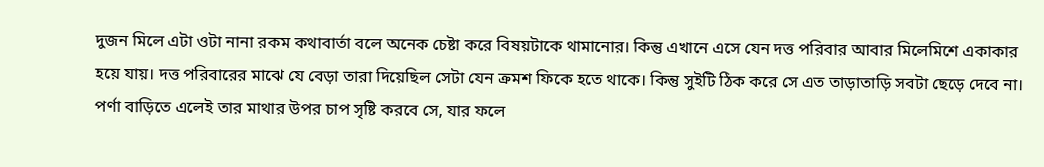দুজন মিলে এটা ওটা নানা রকম কথাবার্তা বলে অনেক চেষ্টা করে বিষয়টাকে থামানোর। কিন্তু এখানে এসে যেন দত্ত পরিবার আবার মিলেমিশে একাকার হয়ে যায়। দত্ত পরিবারের মাঝে যে বেড়া তারা দিয়েছিল সেটা যেন ক্রমশ ফিকে হতে থাকে। কিন্তু সুইটি ঠিক করে সে এত তাড়াতাড়ি সবটা ছেড়ে দেবে না। পর্ণা বাড়িতে এলেই তার মাথার উপর চাপ সৃষ্টি করবে সে, যার ফলে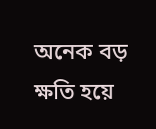অনেক বড় ক্ষতি হয়ে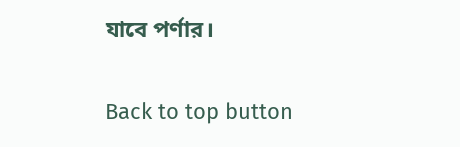যাবে পর্ণার।

Back to top button